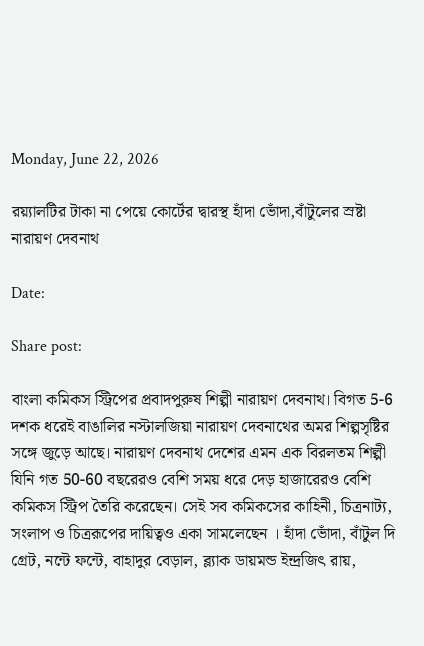Monday, June 22, 2026

রয়্যালটির টাকা না পেয়ে কোর্টের দ্বারস্থ হাঁদা ভোঁদা,বাঁটুলের স্রষ্টা নারায়ণ দেবনাথ

Date:

Share post:

বাংলা কমিকস স্ট্রিপের প্রবাদপুরুষ শিল্পী নারায়ণ দেবনাথ। বিগত 5-6 দশক ধরেই বাঙালির নস্টালজিয়া নারায়ণ দেবনাথের অমর শিল্পসৃষ্টির সঙ্গে জুড়ে আছে। নারায়ণ দেবনাথ দেশের এমন এক বিরলতম শিল্পী যিনি গত 50-60 বছরেরও বেশি সময় ধরে দেড় হাজারেরও বেশি কমিকস স্ট্রিপ তৈরি করেছেন। সেই সব কমিকসের কাহিনী, চিত্রনাট্য, সংলাপ ও চিত্ররূপের দায়িত্বও একা সামলেছেন । হাঁদা ভোঁদা, বাঁটুল দি গ্রেট, নন্টে ফন্টে, বাহাদুর বেড়াল, ব্ল্যাক ডায়মন্ড ইন্দ্রজিৎ রায়,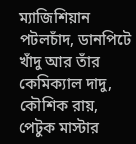ম্যাজিশিয়ান পটলচাঁদ, ডানপিটে খাঁদু আর তাঁর কেমিক্যাল দাদু, কৌশিক রায়, পেটুক মাস্টার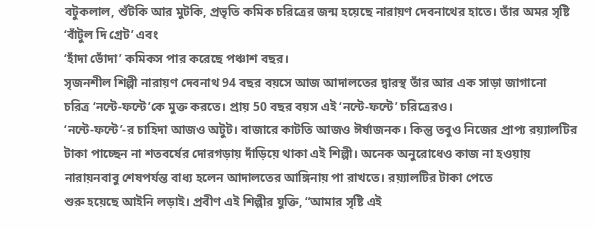বটুকলাল, শুঁটকি আর মুটকি, প্রভৃতি কমিক চরিত্রের জন্ম হয়েছে নারায়ণ দেবনাথের হাতে। তাঁর অমর সৃষ্টি ‘বাঁটুল দি গ্রেট’ এবং
‘হাঁদা ভোঁদা’ কমিকস পার করেছে পঞ্চাশ বছর।
সৃজনশীল শিল্পী নারায়ণ দেবনাথ 94 বছর বয়সে আজ আদালতের দ্বারস্থ তাঁর আর এক সাড়া জাগানো
চরিত্র ‘নন্টে-ফন্টে’কে মুক্ত করতে। প্রায় 50 বছর বয়স এই ‘নন্টে-ফন্টে’ চরিত্রেরও।
‘নন্টে-ফন্টে’-র চাহিদা আজও অটুট। বাজারে কাটতি আজও ঈর্ষাজনক। কিন্তু তবুও নিজের প্রাপ্য রয়্যালটির টাকা পাচ্ছেন না শতবর্ষের দোরগড়ায় দাঁড়িয়ে থাকা এই শিল্পী। অনেক অনুরোধেও কাজ না হওয়ায় নারায়নবাবু শেষপর্যন্ত বাধ্য হলেন আদালতের আঙ্গিনায় পা রাখতে। রয়্যালটির টাকা পেতে
শুরু হয়েছে আইনি লড়াই। প্রবীণ এই শিল্পীর যুক্তি, “আমার সৃষ্টি এই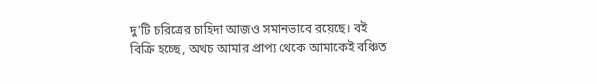দু’টি চরিত্রের চাহিদা আজও সমানভাবে রয়েছে। বই বিক্রি হচ্ছে, অথচ আমার প্রাপ্য থেকে আমাকেই বঞ্চিত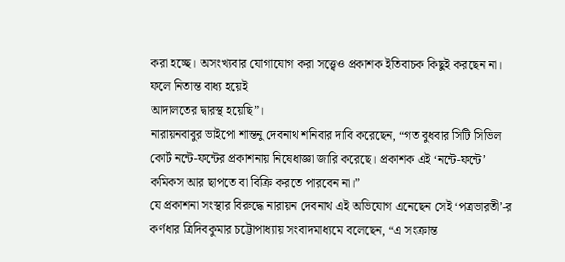করা হচ্ছে। অসংখ্যবার যোগাযোগ করা সত্ত্বেও প্রকাশক ইতিবাচক কিছুই করছেন না। ফলে নিতান্ত বাধ্য হয়েই
আদালতের দ্বারস্থ হয়েছি”।
নারায়নবাবুর ভাইপো শান্তনু দেবনাথ শনিবার দাবি করেছেন, “গত বুধবার সিটি সিভিল কোর্ট নন্টে-ফন্টের প্রকাশনায় নিষেধাজ্ঞা জারি করেছে। প্রকাশক এই ‘নন্টে-ফন্টে’ কমিকস আর ছাপতে বা বিক্রি করতে পারবেন না।”
যে প্রকাশনা সংস্থার বিরুদ্ধে নারায়ন দেবনাথ এই অভিযোগ এনেছেন সেই ‘পত্রভারতী’-র
কর্ণধার ত্রিদিবকুমার চট্টোপাধ্যায় সংবাদমাধ্যমে বলেছেন, “এ সংক্রান্ত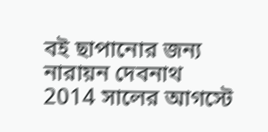বই ছাপানোর জন্য নারায়ন দেবনাথ 2014 সালের আগস্টে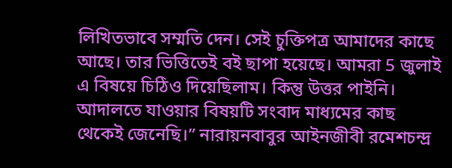লিখিতভাবে সম্মতি দেন। সেই চুক্তিপত্র আমাদের কাছে আছে। তার ভিত্তিতেই বই ছাপা হয়েছে। আমরা 5 জুলাই এ বিষয়ে চিঠিও দিয়েছিলাম। কিন্তু উত্তর পাইনি। আদালতে যাওয়ার বিষয়টি সংবাদ মাধ্যমের কাছ থেকেই জেনেছি।” নারায়নবাবুর আইনজীবী রমেশচন্দ্র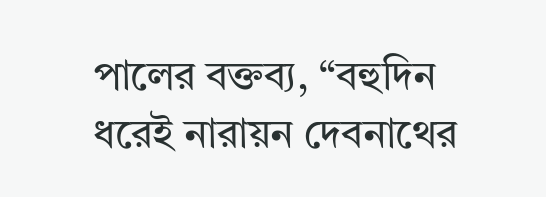পালের বক্তব্য, “বহুদিন ধরেই নারায়ন দেবনাথের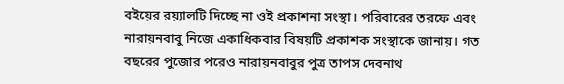বইয়ের রয়্যালটি দিচ্ছে না ওই প্রকাশনা সংস্থা। পরিবারের তরফে এবং নারায়নবাবু নিজে একাধিকবার বিষয়টি প্রকাশক সংস্থাকে জানায়। গত বছরের পুজোর পরেও নারায়নবাবুর পুত্র তাপস দেবনাথ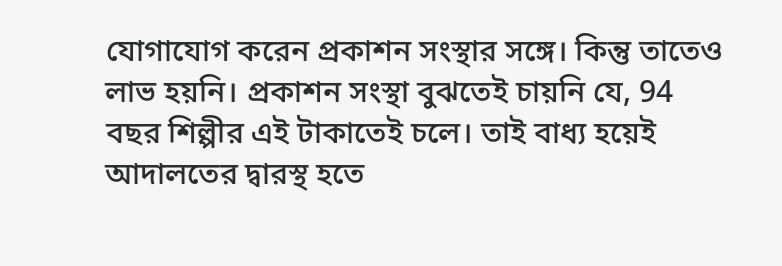যোগাযোগ করেন প্রকাশন সংস্থার সঙ্গে। কিন্তু তাতেও লাভ হয়নি। প্রকাশন সংস্থা বুঝতেই চায়নি যে, 94 বছর শিল্পীর এই টাকাতেই চলে। তাই বাধ্য হয়েই আদালতের দ্বারস্থ হতে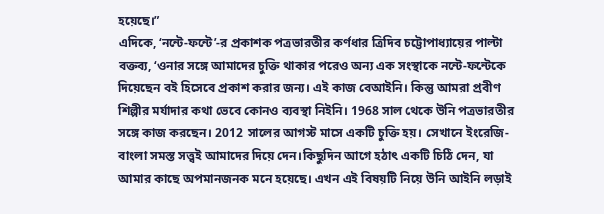হয়েছে।”
এদিকে, ‘নন্টে-ফন্টে’-র প্রকাশক পত্রভারতীর কর্ণধার ত্রিদিব চট্টোপাধ্যায়ের পাল্টা বক্তব্য, ‘ওনার সঙ্গে আমাদের চুক্তি থাকার পরেও অন্য এক সংস্থাকে নন্টে-ফন্টেকে দিয়েছেন বই হিসেবে প্রকাশ করার জন্য। এই কাজ বেআইনি। কিন্তু আমরা প্রবীণ শিল্পীর মর্যাদার কথা ভেবে কোনও ব্যবস্থা নিইনি। 1968 সাল থেকে উনি পত্রভারতীর সঙ্গে কাজ করছেন। 2012 সালের আগস্ট মাসে একটি চুক্তি হয়। সেখানে ইংরেজি-বাংলা সমস্ত সত্ত্বই আমাদের দিয়ে দেন।কিছুদিন আগে হঠাৎ একটি চিঠি দেন, যা আমার কাছে অপমানজনক মনে হয়েছে। এখন এই বিষয়টি নিয়ে উনি আইনি লড়াই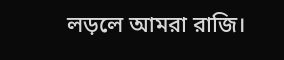লড়লে আমরা রাজি।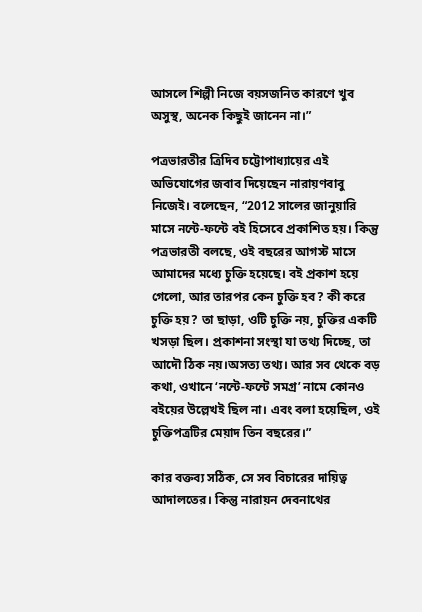আসলে শিল্পী নিজে বয়সজনিত কারণে খুব অসুস্থ, অনেক কিছুই জানেন না।”

পত্রভারতীর ত্রিদিব চট্টোপাধ্যায়ের এই অভিযোগের জবাব দিয়েছেন নারায়ণবাবু নিজেই। বলেছেন, “2012 সালের জানুয়ারি মাসে নন্টে-ফন্টে বই হিসেবে প্রকাশিত হয়। কিন্তু পত্রভারতী বলছে, ওই বছরের আগস্ট মাসে আমাদের মধ্যে চুক্তি হয়েছে। বই প্রকাশ হয়ে গেলো, আর তারপর কেন চুক্তি হব? কী করে চুক্তি হয়? তা ছাড়া, ওটি চুক্তি নয়, চুক্তির একটি খসড়া ছিল। প্রকাশনা সংস্থা যা তথ্য দিচ্ছে, তা আদৌ ঠিক নয়।অসত্য তথ্য। আর সব থেকে বড় কথা, ওখানে ‘নন্টে-ফন্টে সমগ্র’ নামে কোনও বইয়ের উল্লেখই ছিল না। এবং বলা হয়েছিল, ওই চুক্তিপত্রটির মেয়াদ তিন বছরের।”

কার বক্তব্য সঠিক, সে সব বিচারের দায়িত্ব আদালতের। কিন্তু নারায়ন দেবনাথের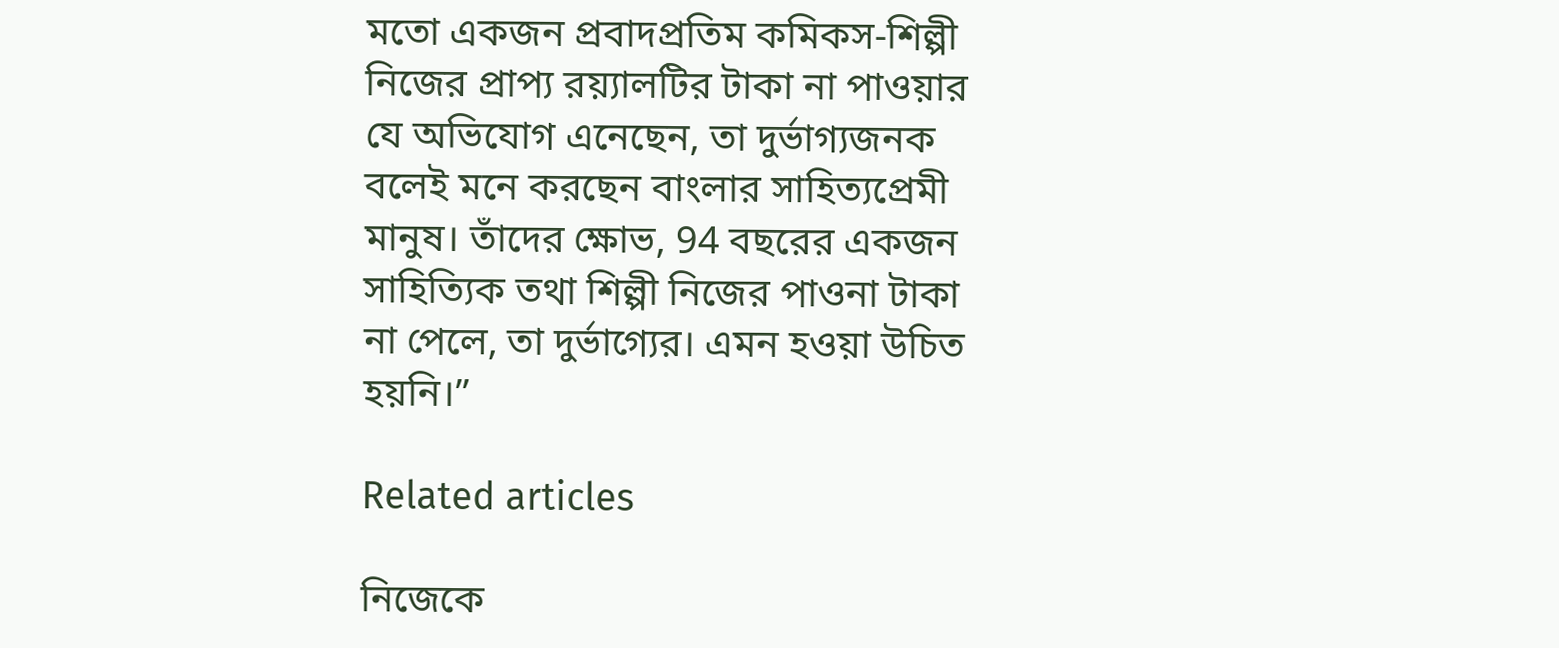মতো একজন প্রবাদপ্রতিম কমিকস-শিল্পী
নিজের প্রাপ্য রয়্যালটির টাকা না পাওয়ার যে অভিযোগ এনেছেন, তা দুর্ভাগ্যজনক বলেই মনে করছেন বাংলার সাহিত্যপ্রেমী মানুষ। তাঁদের ক্ষোভ, 94 বছরের একজন
সাহিত্যিক তথা শিল্পী নিজের পাওনা টাকা না পেলে, তা দুর্ভাগ্যের। এমন হওয়া উচিত হয়নি।”

Related articles

নিজেকে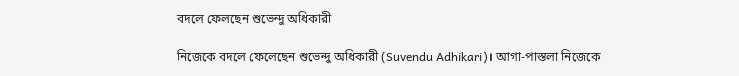বদলে ফেলছেন শুভেন্দু অধিকারী

নিজেকে বদলে ফেলেছেন শুভেন্দু অধিকারী (Suvendu Adhikari)। আগা-পাস্তলা নিজেকে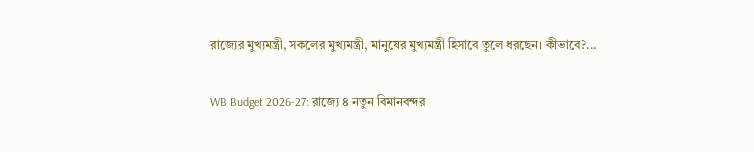রাজ্যের মুখ্যমন্ত্রী, সকলের মুখ্যমন্ত্রী, মানুষের মুখ্যমন্ত্রী হিসাবে তুলে ধরছেন। কীভাবে?...

WB Budget 2026-27: রাজ্যে ৪ নতুন বিমানবন্দর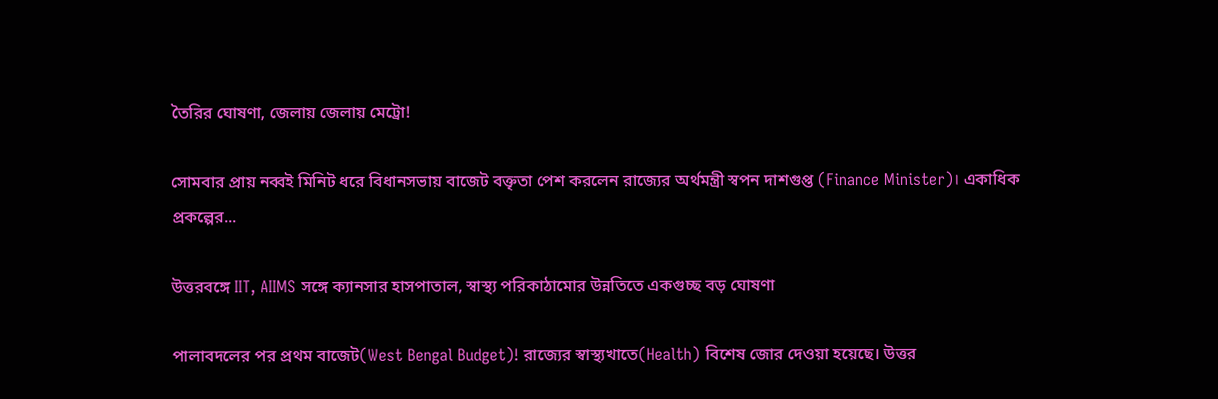তৈরির ঘোষণা, জেলায় জেলায় মেট্রো!

সোমবার প্রায় নব্বই মিনিট ধরে বিধানসভায় বাজেট বক্তৃতা পেশ করলেন রাজ্যের অর্থমন্ত্রী স্বপন দাশগুপ্ত (Finance Minister)। একাধিক প্রকল্পের...

উত্তরবঙ্গে IIT, AIIMS সঙ্গে ক্যানসার হাসপাতাল, স্বাস্থ্য পরিকাঠামোর উন্নতিতে একগুচ্ছ বড় ঘোষণা

পালাবদলের পর প্রথম বাজেট(West Bengal Budget)! রাজ্যের স্বাস্থ্যখাতে(Health) বিশেষ জোর দেওয়া হয়েছে। উত্তর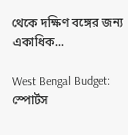থেকে দক্ষিণ বঙ্গের জন্য একাধিক...

West Bengal Budget: স্পোর্টস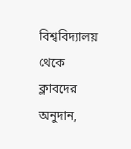বিশ্ববিদ্যালয় থেকে ক্লাবদের অনুদান,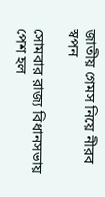জাতীয় গেমস নিয়ে নীরব স্বপন

সোমবার রাজ্য বিধানসভায় পেশ হল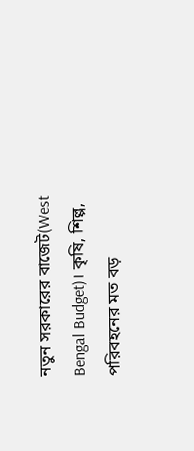নতুন সরকারের বাজেট(West Bengal Budget)। কৃষি, শিল্প, পরিবহনের মত বড়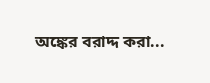অঙ্কের বরাদ্দ করা...